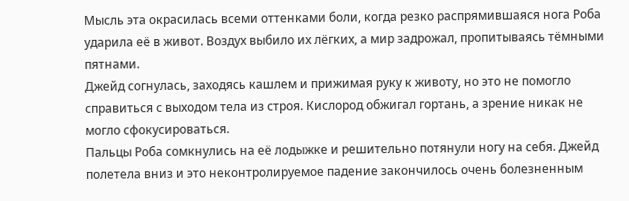Мысль эта окрасилась всеми оттенками боли, когда резко распрямившаяся нога Роба ударила её в живот. Воздух выбило их лёгких, а мир задрожал, пропитываясь тёмными пятнами.
Джейд согнулась, заходясь кашлем и прижимая руку к животу, но это не помогло справиться с выходом тела из строя. Кислород обжигал гортань, а зрение никак не могло сфокусироваться.
Пальцы Роба сомкнулись на её лодыжке и решительно потянули ногу на себя. Джейд полетела вниз и это неконтролируемое падение закончилось очень болезненным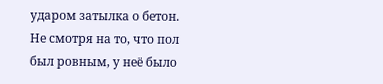ударом затылка о бетон. Не смотря на то, что пол был ровным, у неё было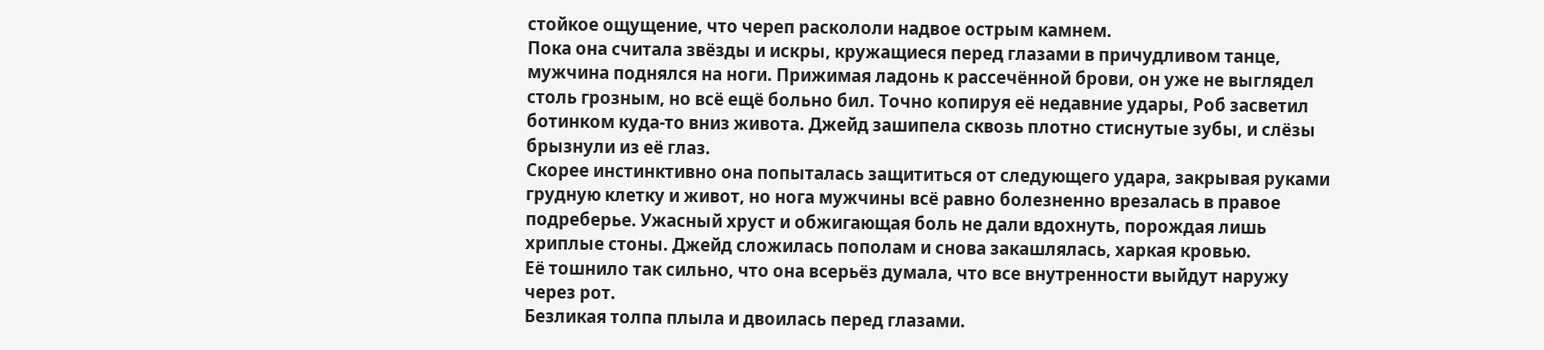стойкое ощущение, что череп раскололи надвое острым камнем.
Пока она считала звёзды и искры, кружащиеся перед глазами в причудливом танце, мужчина поднялся на ноги. Прижимая ладонь к рассечённой брови, он уже не выглядел столь грозным, но всё ещё больно бил. Точно копируя её недавние удары, Роб засветил ботинком куда-то вниз живота. Джейд зашипела сквозь плотно стиснутые зубы, и слёзы брызнули из её глаз.
Скорее инстинктивно она попыталась защититься от следующего удара, закрывая руками грудную клетку и живот, но нога мужчины всё равно болезненно врезалась в правое подреберье. Ужасный хруст и обжигающая боль не дали вдохнуть, порождая лишь хриплые стоны. Джейд сложилась пополам и снова закашлялась, харкая кровью.
Её тошнило так сильно, что она всерьёз думала, что все внутренности выйдут наружу через рот.
Безликая толпа плыла и двоилась перед глазами.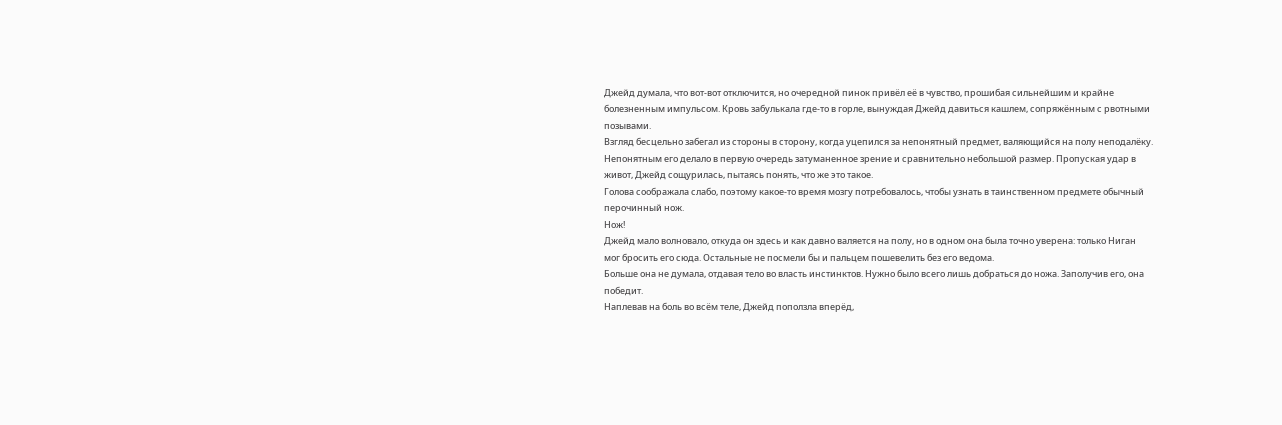Джейд думала, что вот-вот отключится, но очередной пинок привёл её в чувство, прошибая сильнейшим и крайне болезненным импульсом. Кровь забулькала где-то в горле, вынуждая Джейд давиться кашлем, сопряжённым с рвотными позывами.
Взгляд бесцельно забегал из стороны в сторону, когда уцепился за непонятный предмет, валяющийся на полу неподалёку. Непонятным его делало в первую очередь затуманенное зрение и сравнительно небольшой размер. Пропуская удар в живот, Джейд сощурилась, пытаясь понять, что же это такое.
Голова соображала слабо, поэтому какое-то время мозгу потребовалось, чтобы узнать в таинственном предмете обычный перочинный нож.
Нож!
Джейд мало волновало, откуда он здесь и как давно валяется на полу, но в одном она была точно уверена: только Ниган мог бросить его сюда. Остальные не посмели бы и пальцем пошевелить без его ведома.
Больше она не думала, отдавая тело во власть инстинктов. Нужно было всего лишь добраться до ножа. Заполучив его, она победит.
Наплевав на боль во всём теле, Джейд поползла вперёд,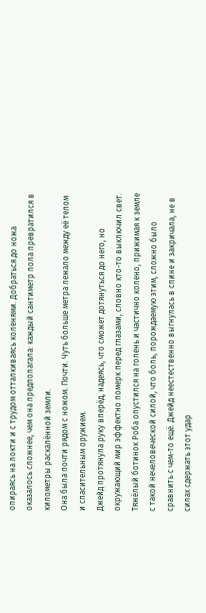опираясь на локти и с трудом отталкиваясь коленями. Добраться до ножа оказалось сложнее, чем она предполагала: каждый сантиметр пола превратился в километры раскалённой земли.
Она была почти рядом с ножом. Почти. Чуть больше метра лежало между её телом и спасительным оружием.
Джейд протянула руку вперёд, надеясь, что сможет дотянуться до него, но окружающий мир эффектно померк перед глазами, словно кто-то выключил свет. Тяжёлый ботинок Роба опустился на голень и частично колено, прижимая к земле с такой нечеловеческой силой, что боль, порождаемую этим, сложно было сравнить с чем-то ещё. Джейд неестественно выгнулась в спине и закричала, не в силах сдержать этот удар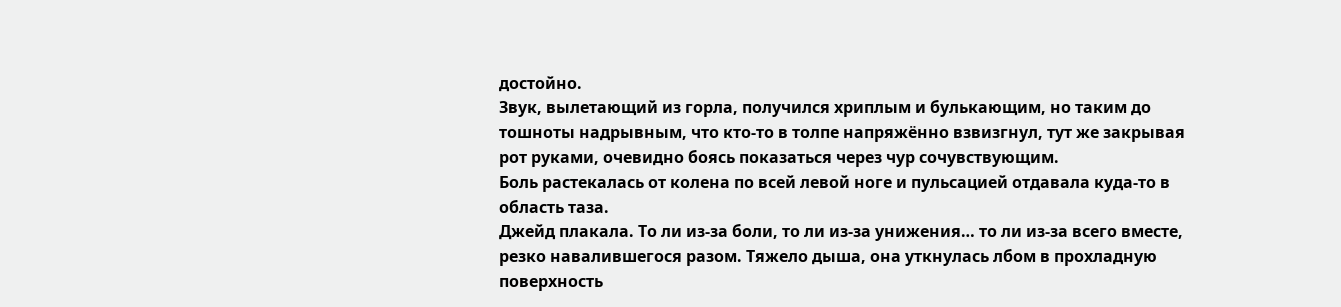достойно.
Звук, вылетающий из горла, получился хриплым и булькающим, но таким до тошноты надрывным, что кто-то в толпе напряжённо взвизгнул, тут же закрывая рот руками, очевидно боясь показаться через чур сочувствующим.
Боль растекалась от колена по всей левой ноге и пульсацией отдавала куда-то в область таза.
Джейд плакала. То ли из-за боли, то ли из-за унижения… то ли из-за всего вместе, резко навалившегося разом. Тяжело дыша, она уткнулась лбом в прохладную поверхность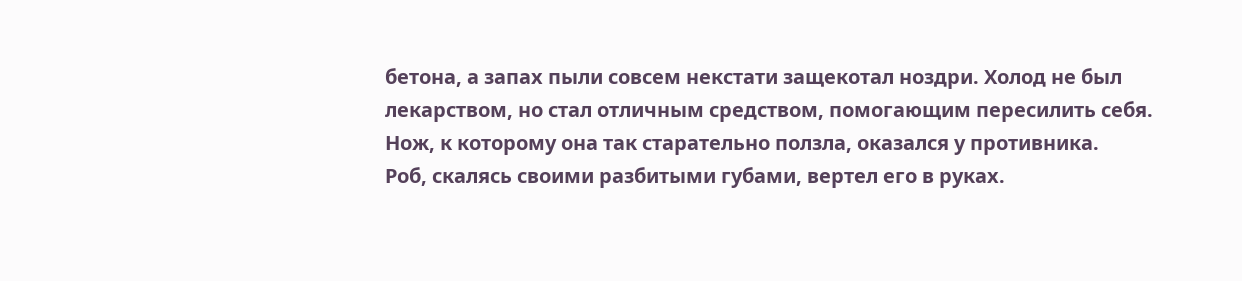бетона, а запах пыли совсем некстати защекотал ноздри. Холод не был лекарством, но стал отличным средством, помогающим пересилить себя.
Нож, к которому она так старательно ползла, оказался у противника.
Роб, скалясь своими разбитыми губами, вертел его в руках.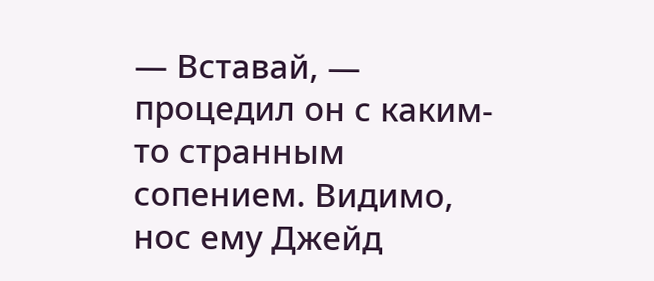— Вставай, — процедил он с каким-то странным сопением. Видимо, нос ему Джейд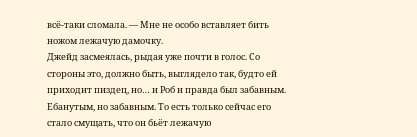всё-таки сломала. — Мне не особо вставляет бить ножом лежачую дамочку.
Джейд засмеялась, рыдая уже почти в голос. Со стороны это, должно быть, выглядело так, будто ей приходит пиздец, но… и Роб и правда был забавным. Ебанутым, но забавным. То есть только сейчас его стало смущать, что он бьёт лежачую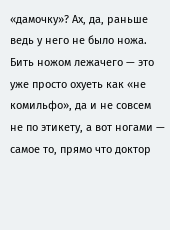«дамочку»? Ах, да, раньше ведь у него не было ножа. Бить ножом лежачего — это уже просто охуеть как «не комильфо», да и не совсем не по этикету, а вот ногами — самое то, прямо что доктор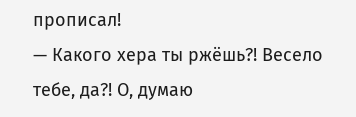прописал!
— Какого хера ты ржёшь?! Весело тебе, да?! О, думаю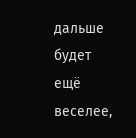дальше будет ещё веселее,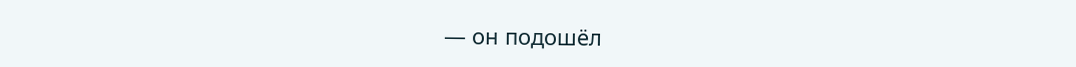— он подошёл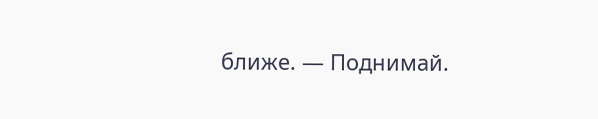ближе. — Поднимай.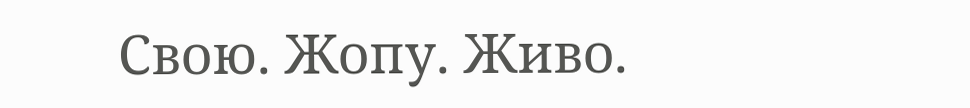Свою. Жопу. Живо.